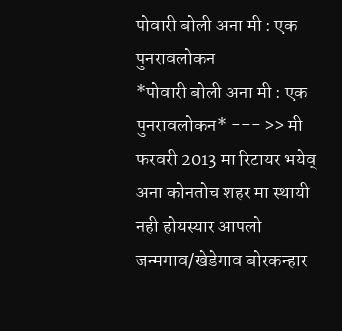पोवारी बोली अना मी : एक पुनरावलोकन
*पोवारी बोली अना मी : एक पुनरावलोकन* --- >> मी फरवरी 2013 मा रिटायर भयेव् अना कोनतोच शहर मा स्थायी नही होयस्यार आपलो जन्मगाव/खेडेगाव बोरकन्हार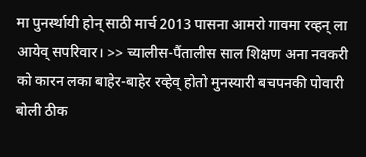मा पुनर्स्थायी होन् साठी मार्च 2013 पासना आमरो गावमा रव्हन् ला आयेव् सपरिवार। >> च्यालीस-पैंतालीस साल शिक्षण अना नवकरी को कारन लका बाहेर-बाहेर रव्हेव् होतो मुनस्यारी बचपनकी पोवारी बोली ठीक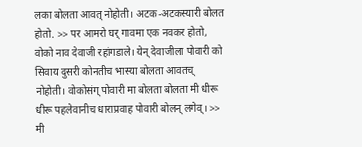लका बोलता आवत् नोहोती। अटक-अटकस्यारी बोलत होतो. >> पर आमरो घर् गावमा एक नवकर होतो, वोको नाव देवाजी रहांगडाले। येन् देवाजीला पोवारी को सिवाय दुसरी कोनतीच भास्या बोलता आवतच् नोहोती। वोकोसंग् पोवारी मा बोलता बोलता मी धीरू धीरू पहलेवानीच धाराप्रवाह पोवारी बोलन् लगेव्। >> मी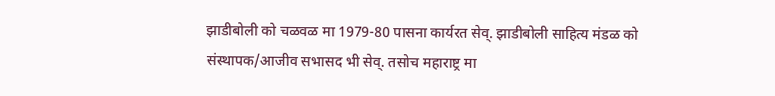झाडीबोली को चळवळ मा 1979-80 पासना कार्यरत सेव्. झाडीबोली साहित्य मंडळ को संस्थापक/आजीव सभासद भी सेव्. तसोच महाराष्ट्र मा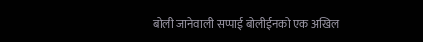बोली जानेवाली सप्पाई बोलीईनको एक अखिल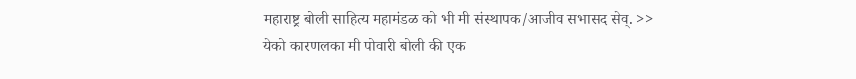महाराष्ट्र बोली साहित्य महामंडळ को भी मी संस्थापक/आजीव सभासद सेव्. >> येको कारणलका मी पोवारी बोली की एक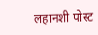लहानशी पोस्ट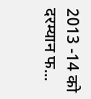2013 -14 को दरम्यान फ...